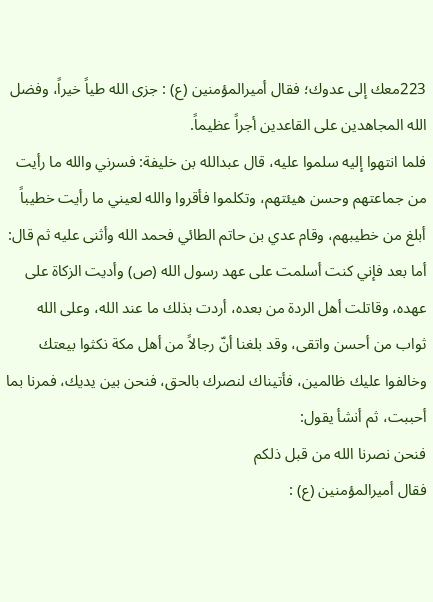223معك إلى عدوك؛ فقال أميرالمؤمنين (ع) : جزى الله طياً خيراً، وفضل الله المجاهدين على القاعدين أجراً عظيماً.
فلما انتهوا إليه سلموا عليه، قال عبدالله بن خليفة: فسرني والله ما رأيت من جماعتهم وحسن هيئتهم، وتكلموا فأقروا والله لعيني ما رأيت خطيباً أبلغ من خطيبهم، وقام عدي بن حاتم الطائي فحمد الله وأثنى عليه ثم قال: أما بعد فإني كنت أسلمت على عهد رسول الله (ص) وأديت الزكاة على عهده، وقاتلت أهل الردة من بعده، أردت بذلك ما عند الله، وعلى الله ثواب من أحسن واتقى، وقد بلغنا أنّ رجالاً من أهل مكة نكثوا بيعتك وخالفوا عليك ظالمين، فأتيناك لنصرك بالحق، فنحن بين يديك، فمرنا بما أحببت، ثم أنشأ يقول:
فنحن نصرنا الله من قبل ذلكم
فقال أميرالمؤمنين (ع) :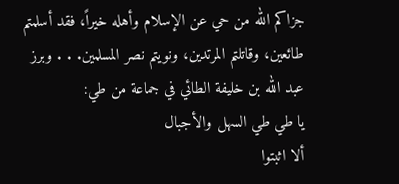جزاكم الله من حي عن الإسلام وأهله خيراً، فقد أسلمتم طائعين، وقاتلتم المرتدين، ونويتم نصر المسلمين. . . وبرز عبد الله بن خليفة الطائي في جماعة من طي:
يا طي طي السهل والأجبال
ألا اثبتوا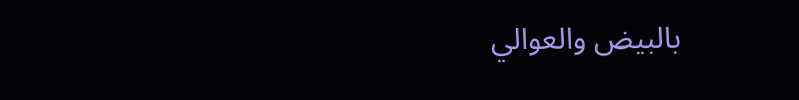بالبيض والعوالي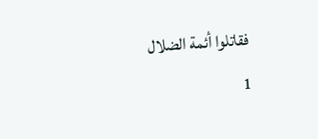فقاتلوا أئمة الضلال
1